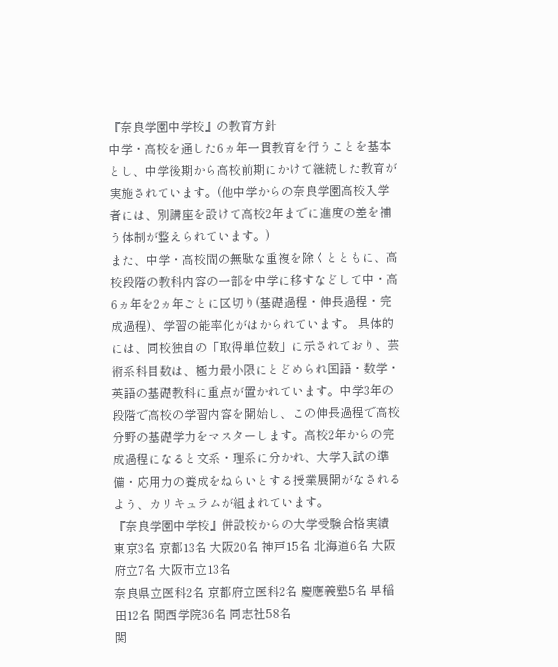『奈良学園中学校』の教育方針
中学・高校を通した6ヵ年一貫教育を行うことを基本とし、中学後期から高校前期にかけて継続した教育が実施されています。(他中学からの奈良学園高校入学者には、別講座を設けて高校2年までに進度の差を補う体制が整えられています。)
また、中学・高校間の無駄な重複を除くとともに、高校段階の教科内容の一部を中学に移すなどして中・高6ヵ年を2ヵ年ごとに区切り(基礎過程・伸長過程・完成過程)、学習の能率化がはかられています。 具体的には、同校独自の「取得単位数」に示されており、芸術系科目数は、極力最小限にとどめられ国語・数学・英語の基礎教科に重点が置かれています。中学3年の段階で高校の学習内容を開始し、この伸長過程で高校分野の基礎学力をマスターします。高校2年からの完成過程になると文系・理系に分かれ、大学入試の準備・応用力の養成をねらいとする授業展開がなされるよう、カリキュラムが組まれています。
『奈良学園中学校』併設校からの大学受験合格実績
東京3名 京都13名 大阪20名 神戸15名 北海道6名 大阪府立7名 大阪市立13名
奈良県立医科2名 京都府立医科2名 慶應義塾5名 早稲田12名 関西学院36名 同志社58名
関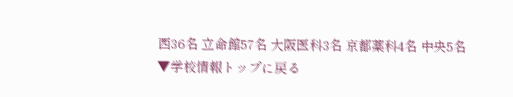西36名 立命館57名 大阪医科3名 京都薬科4名 中央5名
▼学校情報トップに戻る